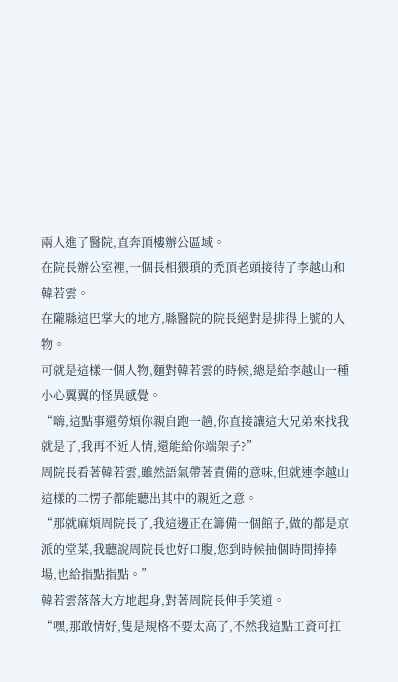兩人進了醫院,直奔頂樓辦公區域。
在院長辦公室裡,一個長相猥瑣的禿頂老頭接待了李越山和韓若雲。
在隴縣這巴掌大的地方,縣醫院的院長絕對是排得上號的人物。
可就是這樣一個人物,麵對韓若雲的時候,總是給李越山一種小心翼翼的怪異感覺。
“嗨,這點事還勞煩你親自跑一趟,你直接讓這大兄弟來找我就是了,我再不近人情,還能給你端架子?”
周院長看著韓若雲,雖然語氣帶著責備的意味,但就連李越山這樣的二愣子都能聽出其中的親近之意。
“那就麻煩周院長了,我這邊正在籌備一個館子,做的都是京派的堂菜,我聽說周院長也好口腹,您到時候抽個時間捧捧場,也給指點指點。”
韓若雲落落大方地起身,對著周院長伸手笑道。
“嘿,那敢情好,隻是規格不要太高了,不然我這點工資可扛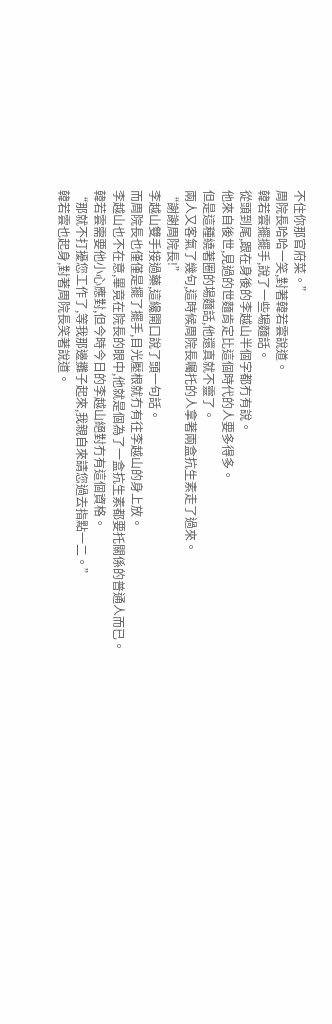不住你那官府菜。”
周院長哈哈一笑,對著韓若雲說道。
韓若雲擺擺手,說了一些場麵話。
從頭到尾,跟在身後的李越山半個字都冇有說。
他來自後世,見過的世麵肯定比這個時代的人要多得多。
但是這種繞著圈的場麵話,他還真就不靈了。
兩人又客氣了幾句,這時候周院長囑托的人拿著兩盒抗生素走了過來。
“謝謝周院長!”
李越山雙手接過藥,這纔開口說了頭一句話。
而周院長也僅僅是擺了擺手,目光壓根就冇有往李越山的身上放。
李越山也不在意,畢竟在院長的眼中,他就是個為了一盒抗生素都要托關係的普通人而已。
韓若雲需要他小心應對,但今時今日的李越山絕對冇有這個資格。
“那就不打擾您工作了,等我那邊攤子起來,我親自來請您過去指點一二。”
韓若雲也起身,對著周院長笑著說道。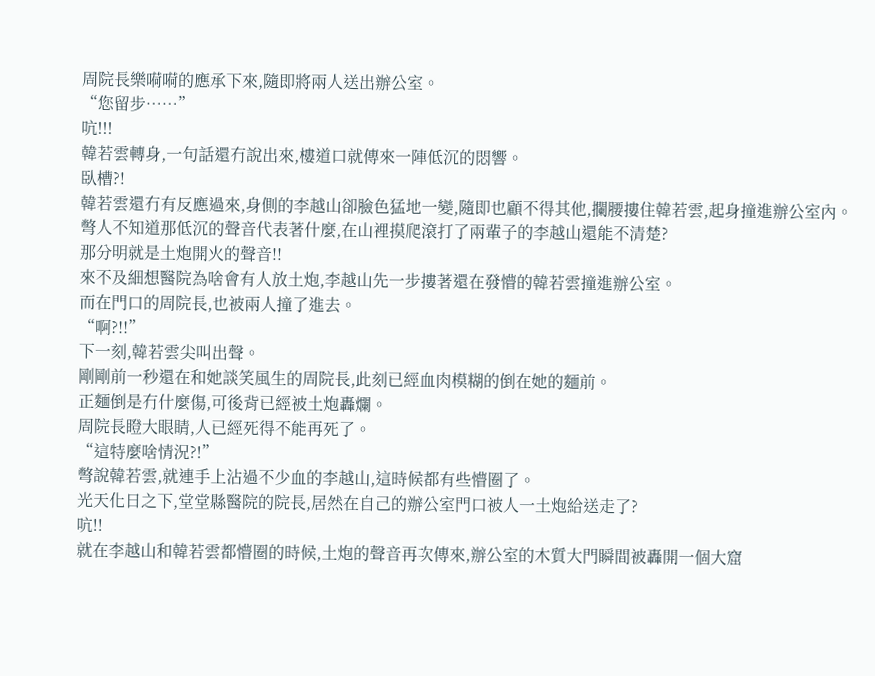周院長樂嗬嗬的應承下來,隨即將兩人送出辦公室。
“您留步……”
吭!!!
韓若雲轉身,一句話還冇說出來,樓道口就傳來一陣低沉的悶響。
臥槽?!
韓若雲還冇有反應過來,身側的李越山卻臉色猛地一變,隨即也顧不得其他,攔腰摟住韓若雲,起身撞進辦公室內。
彆人不知道那低沉的聲音代表著什麼,在山裡摸爬滾打了兩輩子的李越山還能不清楚?
那分明就是土炮開火的聲音!!
來不及細想醫院為啥會有人放土炮,李越山先一步摟著還在發懵的韓若雲撞進辦公室。
而在門口的周院長,也被兩人撞了進去。
“啊?!!”
下一刻,韓若雲尖叫出聲。
剛剛前一秒還在和她談笑風生的周院長,此刻已經血肉模糊的倒在她的麵前。
正麵倒是冇什麼傷,可後背已經被土炮轟爛。
周院長瞪大眼睛,人已經死得不能再死了。
“這特麼啥情況?!”
彆說韓若雲,就連手上沾過不少血的李越山,這時候都有些懵圈了。
光天化日之下,堂堂縣醫院的院長,居然在自己的辦公室門口被人一土炮給送走了?
吭!!
就在李越山和韓若雲都懵圈的時候,土炮的聲音再次傳來,辦公室的木質大門瞬間被轟開一個大窟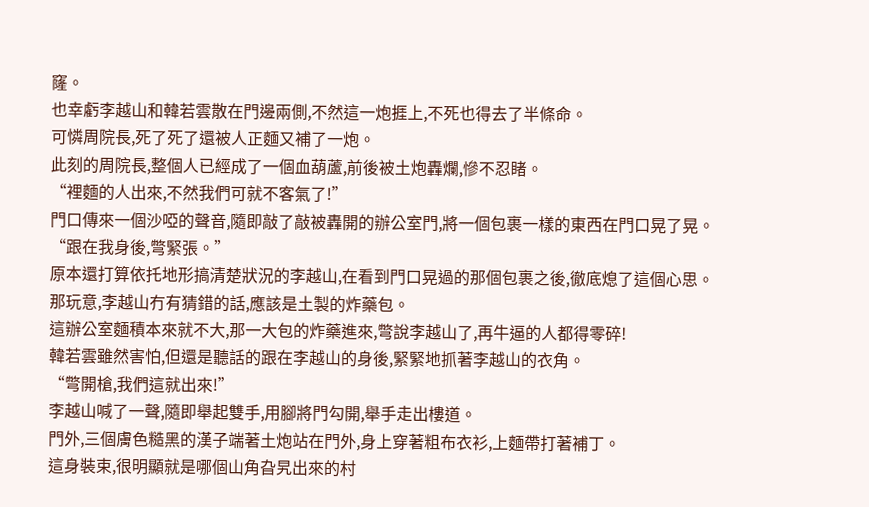窿。
也幸虧李越山和韓若雲散在門邊兩側,不然這一炮捱上,不死也得去了半條命。
可憐周院長,死了死了還被人正麵又補了一炮。
此刻的周院長,整個人已經成了一個血葫蘆,前後被土炮轟爛,慘不忍睹。
“裡麵的人出來,不然我們可就不客氣了!”
門口傳來一個沙啞的聲音,隨即敲了敲被轟開的辦公室門,將一個包裹一樣的東西在門口晃了晃。
“跟在我身後,彆緊張。”
原本還打算依托地形搞清楚狀況的李越山,在看到門口晃過的那個包裹之後,徹底熄了這個心思。
那玩意,李越山冇有猜錯的話,應該是土製的炸藥包。
這辦公室麵積本來就不大,那一大包的炸藥進來,彆說李越山了,再牛逼的人都得零碎!
韓若雲雖然害怕,但還是聽話的跟在李越山的身後,緊緊地抓著李越山的衣角。
“彆開槍,我們這就出來!”
李越山喊了一聲,隨即舉起雙手,用腳將門勾開,舉手走出樓道。
門外,三個膚色糙黑的漢子端著土炮站在門外,身上穿著粗布衣衫,上麵帶打著補丁。
這身裝束,很明顯就是哪個山角旮旯出來的村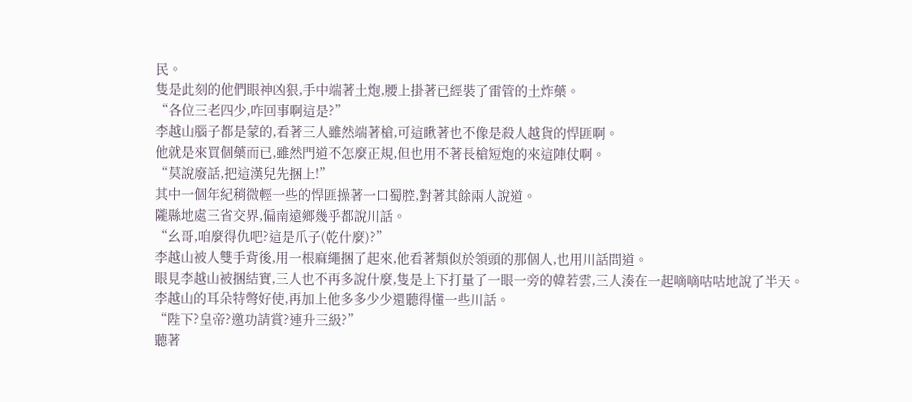民。
隻是此刻的他們眼神凶狠,手中端著土炮,腰上掛著已經裝了雷管的土炸藥。
“各位三老四少,咋回事啊這是?”
李越山腦子都是蒙的,看著三人雖然端著槍,可這瞅著也不像是殺人越貨的悍匪啊。
他就是來買個藥而已,雖然門道不怎麼正規,但也用不著長槍短炮的來這陣仗啊。
“莫說廢話,把這漢兒先捆上!”
其中一個年紀稍微輕一些的悍匪操著一口蜀腔,對著其餘兩人說道。
隴縣地處三省交界,偏南遠鄉幾乎都說川話。
“幺哥,咱麼得仇吧?這是爪子(乾什麼)?”
李越山被人雙手背後,用一根麻繩捆了起來,他看著類似於領頭的那個人,也用川話問道。
眼見李越山被捆結實,三人也不再多說什麼,隻是上下打量了一眼一旁的韓若雲,三人湊在一起嘀嘀咕咕地說了半天。
李越山的耳朵特彆好使,再加上他多多少少還聽得懂一些川話。
“陛下?皇帝?邀功請賞?連升三級?”
聽著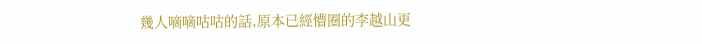幾人嘀嘀咕咕的話,原本已經懵圈的李越山更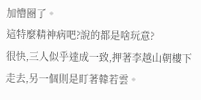加懵圈了。
這特麼精神病吧?說的都是啥玩意?
很快,三人似乎達成一致,押著李越山朝樓下走去,另一個則是盯著韓若雲。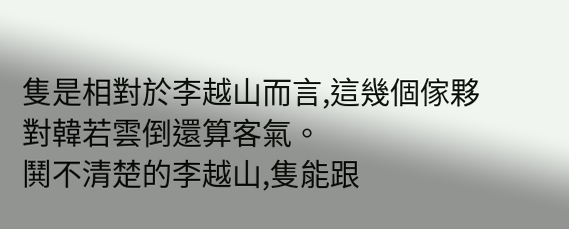隻是相對於李越山而言,這幾個傢夥對韓若雲倒還算客氣。
鬨不清楚的李越山,隻能跟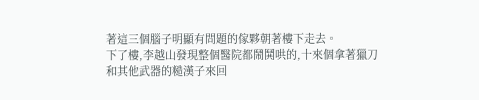著這三個腦子明顯有問題的傢夥朝著樓下走去。
下了樓,李越山發現整個醫院都鬧鬨哄的,十來個拿著獵刀和其他武器的糙漢子來回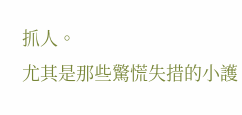抓人。
尤其是那些驚慌失措的小護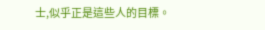士,似乎正是這些人的目標。